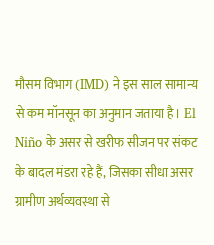मौसम विभाग (IMD) ने इस साल सामान्य से कम मॉनसून का अनुमान जताया है। El Niño के असर से खरीफ सीजन पर संकट के बादल मंडरा रहे हैं, जिसका सीधा असर ग्रामीण अर्थव्यवस्था से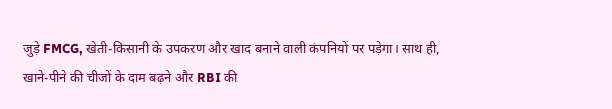जुड़े FMCG, खेती-किसानी के उपकरण और खाद बनाने वाली कंपनियों पर पड़ेगा। साथ ही, खाने-पीने की चीजों के दाम बढ़ने और RBI की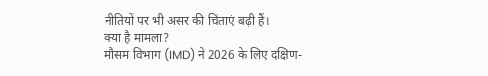नीतियों पर भी असर की चिंताएं बढ़ी हैं।
क्या है मामला?
मौसम विभाग (IMD) ने 2026 के लिए दक्षिण-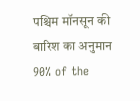पश्चिम मॉनसून की बारिश का अनुमान 90% of the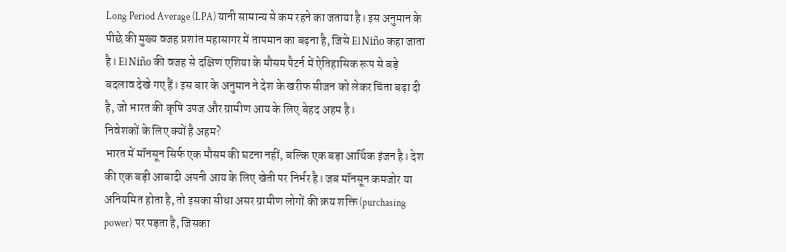Long Period Average (LPA) यानी सामान्य से कम रहने का जताया है। इस अनुमान के पीछे की मुख्य वजह प्रशांत महासागर में तापमान का बढ़ना है, जिसे El Niño कहा जाता है। El Niño की वजह से दक्षिण एशिया के मौसम पैटर्न में ऐतिहासिक रूप से बड़े बदलाव देखे गए हैं। इस बार के अनुमान ने देश के खरीफ सीजन को लेकर चिंता बढ़ा दी है, जो भारत की कृषि उपज और ग्रामीण आय के लिए बेहद अहम है।
निवेशकों के लिए क्यों है अहम?
भारत में मॉनसून सिर्फ एक मौसम की घटना नहीं, बल्कि एक बड़ा आर्थिक इंजन है। देश की एक बड़ी आबादी अपनी आय के लिए खेती पर निर्भर है। जब मॉनसून कमजोर या अनियमित होता है, तो इसका सीधा असर ग्रामीण लोगों की क्रय शक्ति (purchasing power) पर पड़ता है, जिसका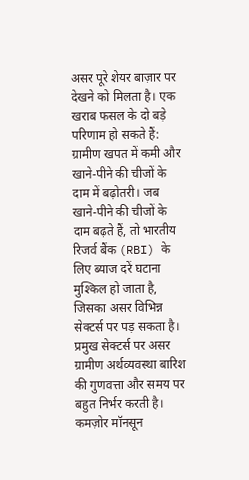असर पूरे शेयर बाज़ार पर देखने को मिलता है। एक खराब फसल के दो बड़े परिणाम हो सकते हैं: ग्रामीण खपत में कमी और खाने-पीने की चीजों के दाम में बढ़ोतरी। जब खाने-पीने की चीजों के दाम बढ़ते हैं, तो भारतीय रिजर्व बैंक (RBI) के लिए ब्याज दरें घटाना मुश्किल हो जाता है, जिसका असर विभिन्न सेक्टर्स पर पड़ सकता है।
प्रमुख सेक्टर्स पर असर
ग्रामीण अर्थव्यवस्था बारिश की गुणवत्ता और समय पर बहुत निर्भर करती है। कमज़ोर मॉनसून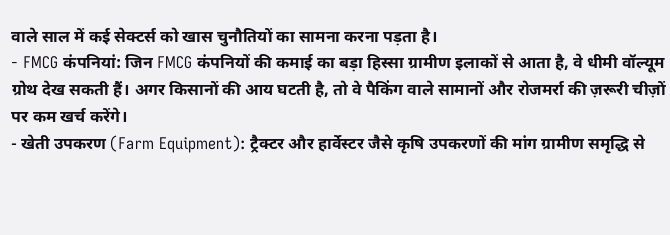वाले साल में कई सेक्टर्स को खास चुनौतियों का सामना करना पड़ता है।
- FMCG कंपनियां: जिन FMCG कंपनियों की कमाई का बड़ा हिस्सा ग्रामीण इलाकों से आता है, वे धीमी वॉल्यूम ग्रोथ देख सकती हैं। अगर किसानों की आय घटती है, तो वे पैकिंग वाले सामानों और रोजमर्रा की ज़रूरी चीज़ों पर कम खर्च करेंगे।
- खेती उपकरण (Farm Equipment): ट्रैक्टर और हार्वेस्टर जैसे कृषि उपकरणों की मांग ग्रामीण समृद्धि से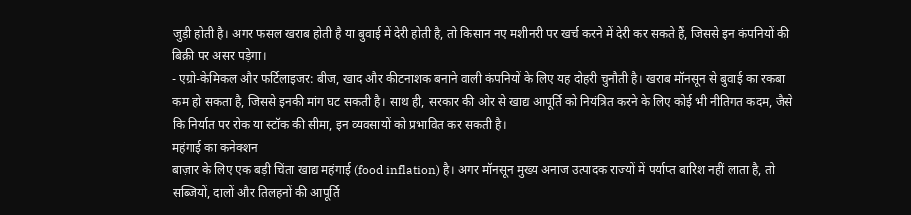जुड़ी होती है। अगर फसल खराब होती है या बुवाई में देरी होती है, तो किसान नए मशीनरी पर खर्च करने में देरी कर सकते हैं, जिससे इन कंपनियों की बिक्री पर असर पड़ेगा।
- एग्रो-केमिकल और फर्टिलाइजर: बीज, खाद और कीटनाशक बनाने वाली कंपनियों के लिए यह दोहरी चुनौती है। खराब मॉनसून से बुवाई का रकबा कम हो सकता है, जिससे इनकी मांग घट सकती है। साथ ही, सरकार की ओर से खाद्य आपूर्ति को नियंत्रित करने के लिए कोई भी नीतिगत कदम, जैसे कि निर्यात पर रोक या स्टॉक की सीमा, इन व्यवसायों को प्रभावित कर सकती है।
महंगाई का कनेक्शन
बाज़ार के लिए एक बड़ी चिंता खाद्य महंगाई (food inflation) है। अगर मॉनसून मुख्य अनाज उत्पादक राज्यों में पर्याप्त बारिश नहीं लाता है, तो सब्जियों, दालों और तिलहनों की आपूर्ति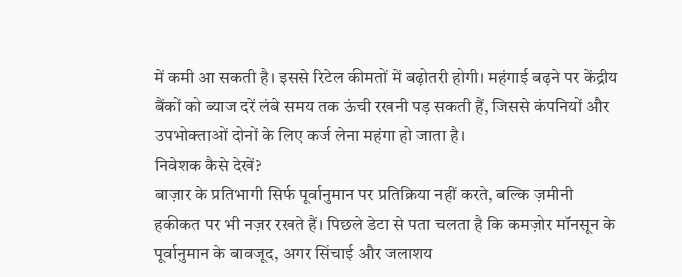में कमी आ सकती है। इससे रिटेल कीमतों में बढ़ोतरी होगी। महंगाई बढ़ने पर केंद्रीय बैंकों को ब्याज दरें लंबे समय तक ऊंची रखनी पड़ सकती हैं, जिससे कंपनियों और उपभोक्ताओं दोनों के लिए कर्ज लेना महंगा हो जाता है।
निवेशक कैसे देखें?
बाज़ार के प्रतिभागी सिर्फ पूर्वानुमान पर प्रतिक्रिया नहीं करते, बल्कि ज़मीनी हकीकत पर भी नज़र रखते हैं। पिछले डेटा से पता चलता है कि कमज़ोर मॉनसून के पूर्वानुमान के बावजूद, अगर सिंचाई और जलाशय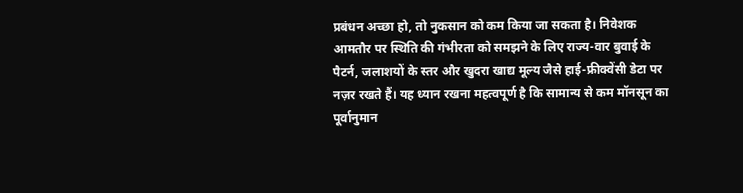प्रबंधन अच्छा हो, तो नुकसान को कम किया जा सकता है। निवेशक आमतौर पर स्थिति की गंभीरता को समझने के लिए राज्य-वार बुवाई के पैटर्न, जलाशयों के स्तर और खुदरा खाद्य मूल्य जैसे हाई-फ्रीक्वेंसी डेटा पर नज़र रखते हैं। यह ध्यान रखना महत्वपूर्ण है कि सामान्य से कम मॉनसून का पूर्वानुमान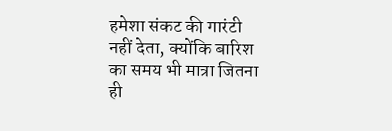हमेशा संकट की गारंटी नहीं देता, क्योंकि बारिश का समय भी मात्रा जितना ही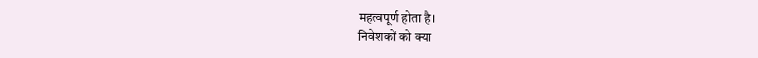महत्वपूर्ण होता है।
निवेशकों को क्या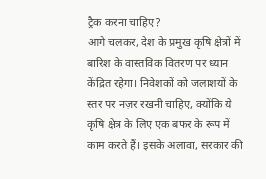ट्रैक करना चाहिए?
आगे चलकर, देश के प्रमुख कृषि क्षेत्रों में बारिश के वास्तविक वितरण पर ध्यान केंद्रित रहेगा। निवेशकों को जलाशयों के स्तर पर नज़र रखनी चाहिए, क्योंकि ये कृषि क्षेत्र के लिए एक बफर के रूप में काम करते हैं। इसके अलावा, सरकार की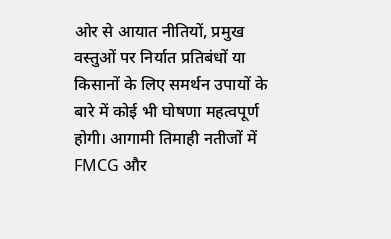ओर से आयात नीतियों, प्रमुख वस्तुओं पर निर्यात प्रतिबंधों या किसानों के लिए समर्थन उपायों के बारे में कोई भी घोषणा महत्वपूर्ण होगी। आगामी तिमाही नतीजों में FMCG और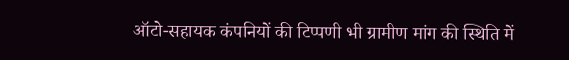ऑटो-सहायक कंपनियों की टिप्पणी भी ग्रामीण मांग की स्थिति में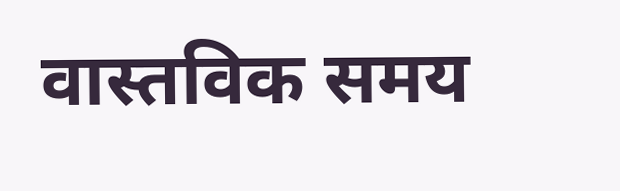वास्तविक समय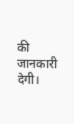की जानकारी देगी।